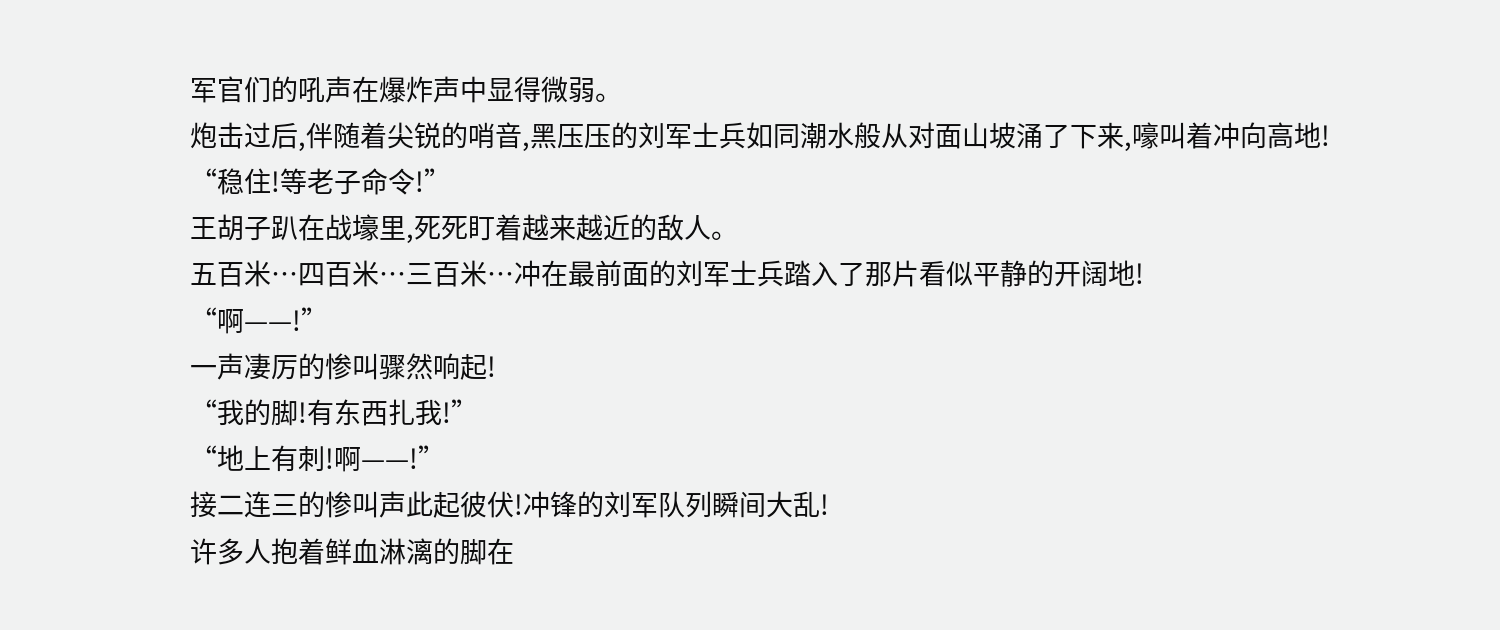军官们的吼声在爆炸声中显得微弱。
炮击过后,伴随着尖锐的哨音,黑压压的刘军士兵如同潮水般从对面山坡涌了下来,嚎叫着冲向高地!
“稳住!等老子命令!”
王胡子趴在战壕里,死死盯着越来越近的敌人。
五百米…四百米…三百米…冲在最前面的刘军士兵踏入了那片看似平静的开阔地!
“啊——!”
一声凄厉的惨叫骤然响起!
“我的脚!有东西扎我!”
“地上有刺!啊——!”
接二连三的惨叫声此起彼伏!冲锋的刘军队列瞬间大乱!
许多人抱着鲜血淋漓的脚在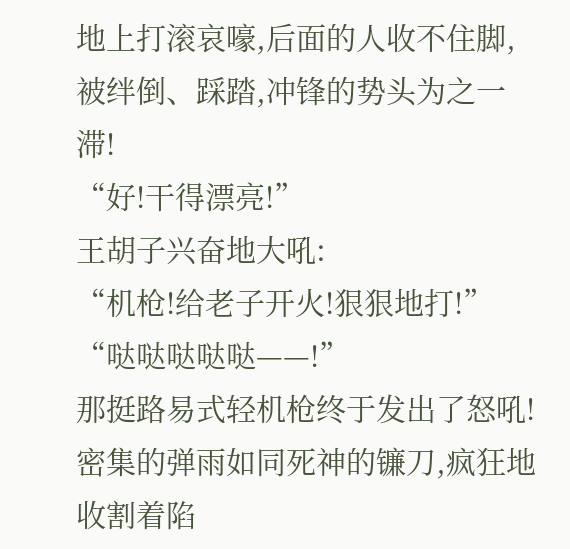地上打滚哀嚎,后面的人收不住脚,被绊倒、踩踏,冲锋的势头为之一滞!
“好!干得漂亮!”
王胡子兴奋地大吼:
“机枪!给老子开火!狠狠地打!”
“哒哒哒哒哒——!”
那挺路易式轻机枪终于发出了怒吼!密集的弹雨如同死神的镰刀,疯狂地收割着陷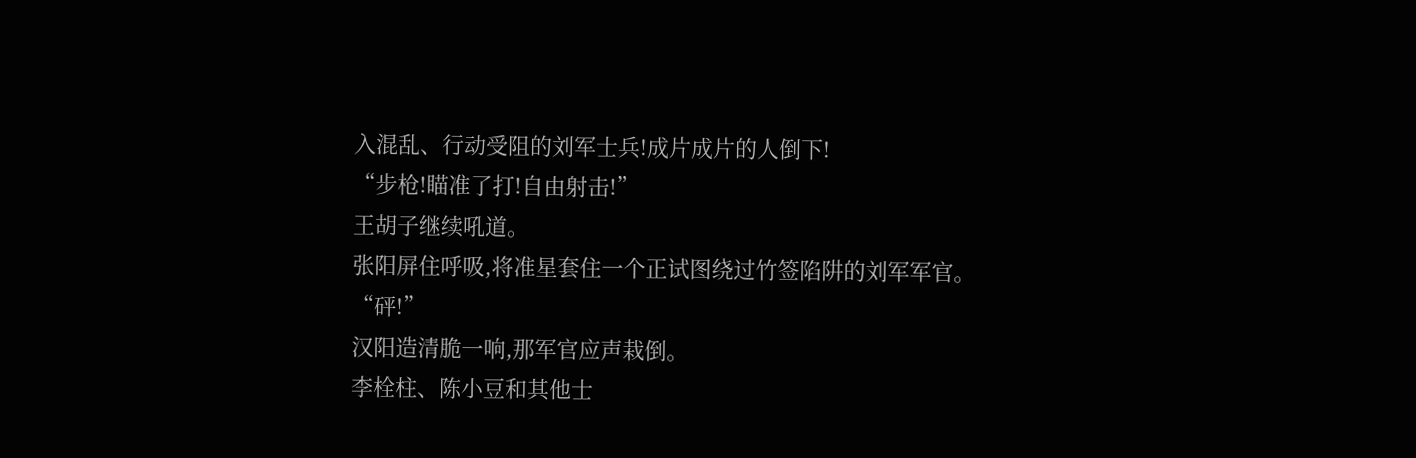入混乱、行动受阻的刘军士兵!成片成片的人倒下!
“步枪!瞄准了打!自由射击!”
王胡子继续吼道。
张阳屏住呼吸,将准星套住一个正试图绕过竹签陷阱的刘军军官。
“砰!”
汉阳造清脆一响,那军官应声栽倒。
李栓柱、陈小豆和其他士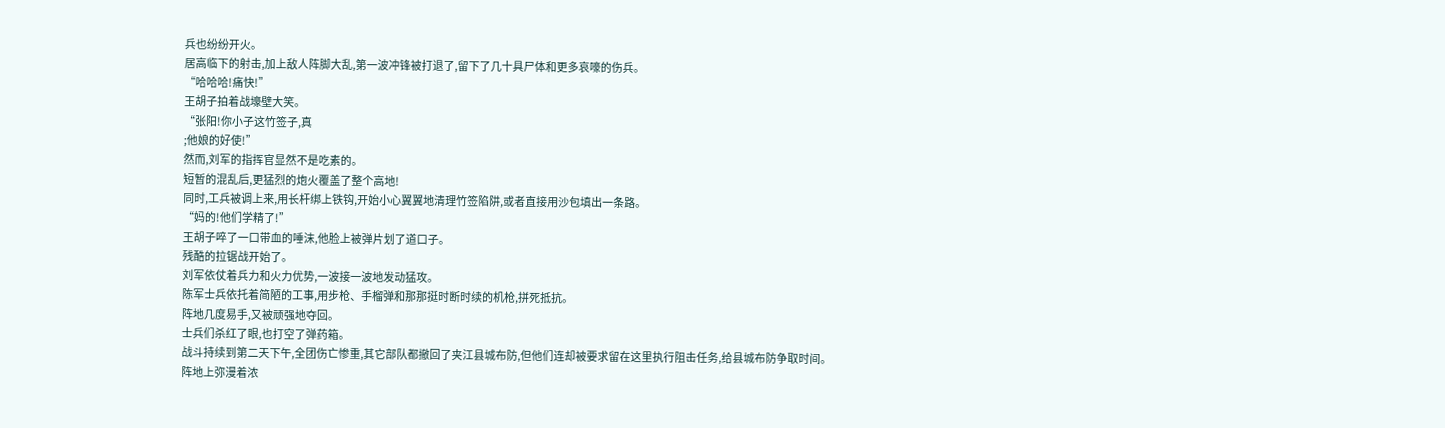兵也纷纷开火。
居高临下的射击,加上敌人阵脚大乱,第一波冲锋被打退了,留下了几十具尸体和更多哀嚎的伤兵。
“哈哈哈!痛快!”
王胡子拍着战壕壁大笑。
“张阳!你小子这竹签子,真
;他娘的好使!”
然而,刘军的指挥官显然不是吃素的。
短暂的混乱后,更猛烈的炮火覆盖了整个高地!
同时,工兵被调上来,用长杆绑上铁钩,开始小心翼翼地清理竹签陷阱,或者直接用沙包填出一条路。
“妈的!他们学精了!”
王胡子啐了一口带血的唾沫,他脸上被弹片划了道口子。
残酷的拉锯战开始了。
刘军依仗着兵力和火力优势,一波接一波地发动猛攻。
陈军士兵依托着简陋的工事,用步枪、手榴弹和那那挺时断时续的机枪,拼死抵抗。
阵地几度易手,又被顽强地夺回。
士兵们杀红了眼,也打空了弹药箱。
战斗持续到第二天下午,全团伤亡惨重,其它部队都撤回了夹江县城布防,但他们连却被要求留在这里执行阻击任务,给县城布防争取时间。
阵地上弥漫着浓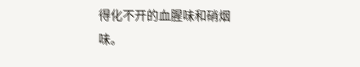得化不开的血腥味和硝烟味。